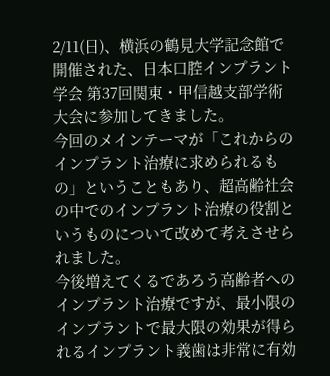2/11(日)、横浜の鶴見大学記念館で開催された、日本口腔インプラント学会 第37回関東・甲信越支部学術大会に参加してきました。
今回のメインテーマが「これからのインプラント治療に求められるもの」ということもあり、超高齢社会の中でのインプラント治療の役割というものについて改めて考えさせられました。
今後増えてくるであろう高齢者へのインプラント治療ですが、最小限のインプラントで最大限の効果が得られるインプラント義歯は非常に有効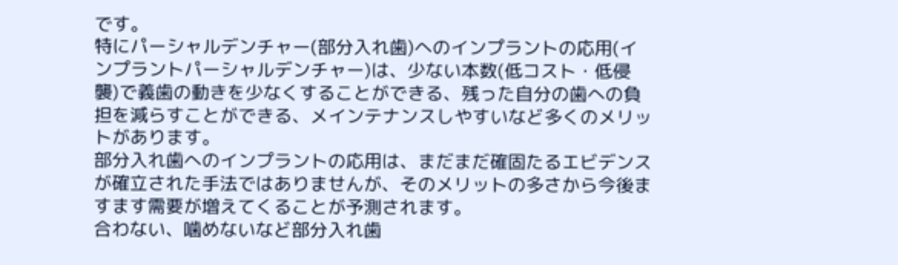です。
特にパーシャルデンチャー(部分入れ歯)へのインプラントの応用(インプラントパーシャルデンチャー)は、少ない本数(低コスト・低侵襲)で義歯の動きを少なくすることができる、残った自分の歯への負担を減らすことができる、メインテナンスしやすいなど多くのメリットがあります。
部分入れ歯へのインプラントの応用は、まだまだ確固たるエビデンスが確立された手法ではありませんが、そのメリットの多さから今後ますます需要が増えてくることが予測されます。
合わない、噛めないなど部分入れ歯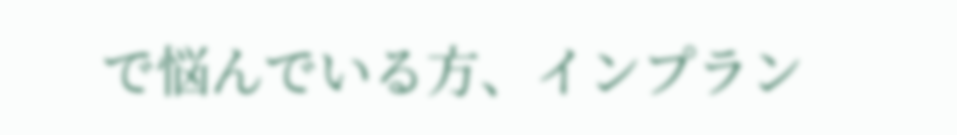で悩んでいる方、インプラン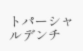トパーシャルデンチ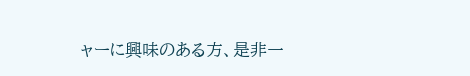ャーに興味のある方、是非一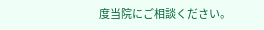度当院にご相談ください。